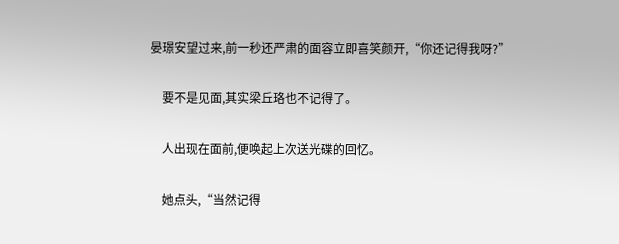晏璟安望过来,前一秒还严肃的面容立即喜笑颜开,“你还记得我呀?”

    要不是见面,其实梁丘珞也不记得了。

    人出现在面前,便唤起上次送光碟的回忆。

    她点头,“当然记得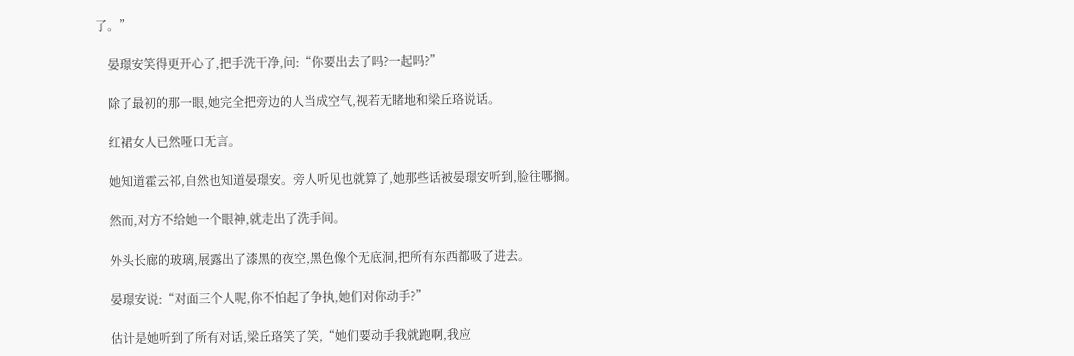了。”

    晏璟安笑得更开心了,把手洗干净,问:“你要出去了吗?一起吗?”

    除了最初的那一眼,她完全把旁边的人当成空气,视若无睹地和梁丘珞说话。

    红裙女人已然哑口无言。

    她知道霍云祁,自然也知道晏璟安。旁人听见也就算了,她那些话被晏璟安听到,脸往哪搁。

    然而,对方不给她一个眼神,就走出了洗手间。

    外头长廊的玻璃,展露出了漆黑的夜空,黑色像个无底洞,把所有东西都吸了进去。

    晏璟安说:“对面三个人呢,你不怕起了争执,她们对你动手?”

    估计是她听到了所有对话,梁丘珞笑了笑,“她们要动手我就跑啊,我应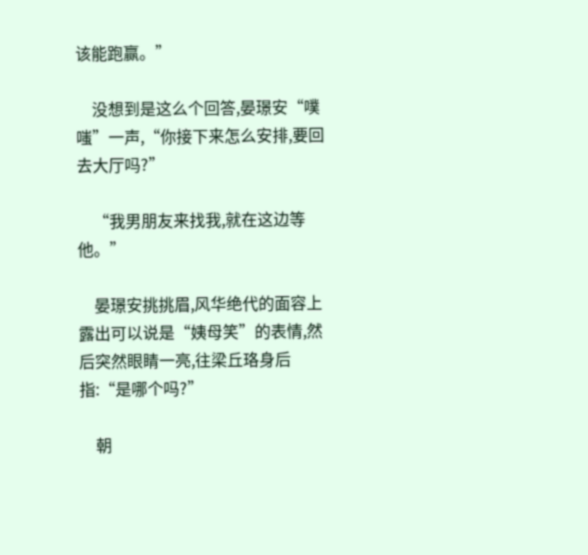该能跑赢。”

    没想到是这么个回答,晏璟安“噗嗤”一声,“你接下来怎么安排,要回去大厅吗?”

    “我男朋友来找我,就在这边等他。”

    晏璟安挑挑眉,风华绝代的面容上露出可以说是“姨母笑”的表情,然后突然眼睛一亮,往梁丘珞身后指:“是哪个吗?”

    朝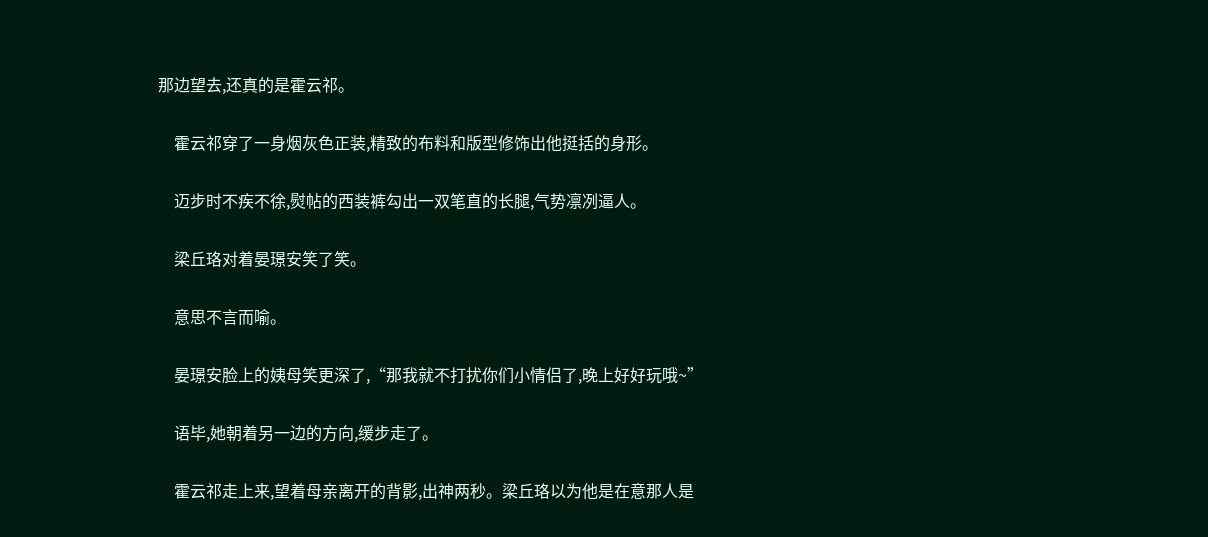那边望去,还真的是霍云祁。

    霍云祁穿了一身烟灰色正装,精致的布料和版型修饰出他挺括的身形。

    迈步时不疾不徐,熨帖的西装裤勾出一双笔直的长腿,气势凛冽逼人。

    梁丘珞对着晏璟安笑了笑。

    意思不言而喻。

    晏璟安脸上的姨母笑更深了,“那我就不打扰你们小情侣了,晚上好好玩哦~”

    语毕,她朝着另一边的方向,缓步走了。

    霍云祁走上来,望着母亲离开的背影,出神两秒。梁丘珞以为他是在意那人是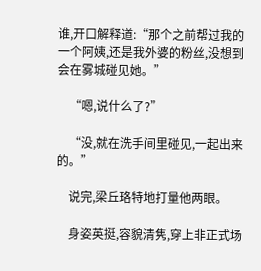谁,开口解释道:“那个之前帮过我的一个阿姨,还是我外婆的粉丝,没想到会在雾城碰见她。”

    “嗯,说什么了?”

    “没,就在洗手间里碰见,一起出来的。”

    说完,梁丘珞特地打量他两眼。

    身姿英挺,容貌清隽,穿上非正式场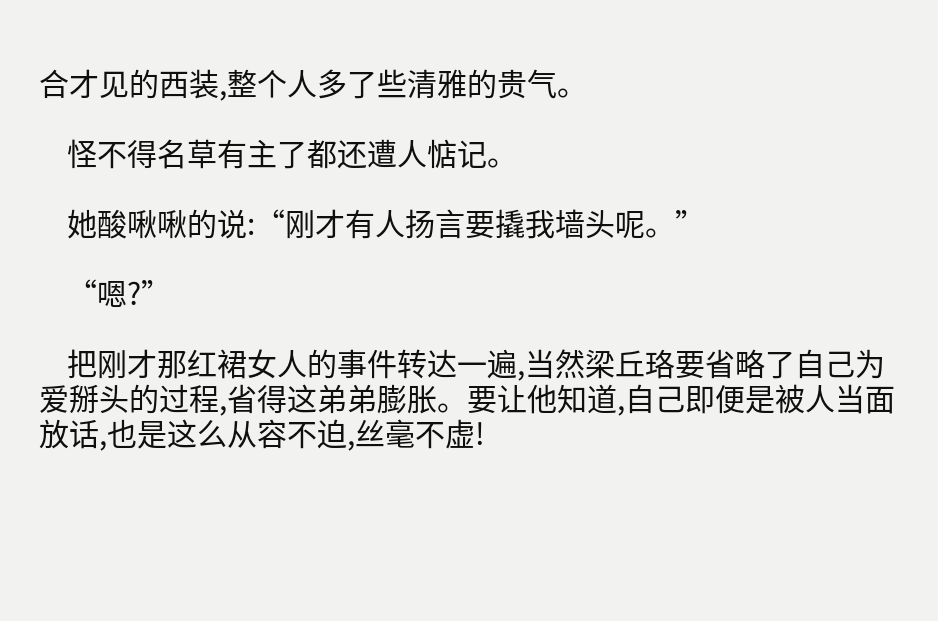合才见的西装,整个人多了些清雅的贵气。

    怪不得名草有主了都还遭人惦记。

    她酸啾啾的说:“刚才有人扬言要撬我墙头呢。”

    “嗯?”

    把刚才那红裙女人的事件转达一遍,当然梁丘珞要省略了自己为爱掰头的过程,省得这弟弟膨胀。要让他知道,自己即便是被人当面放话,也是这么从容不迫,丝毫不虚!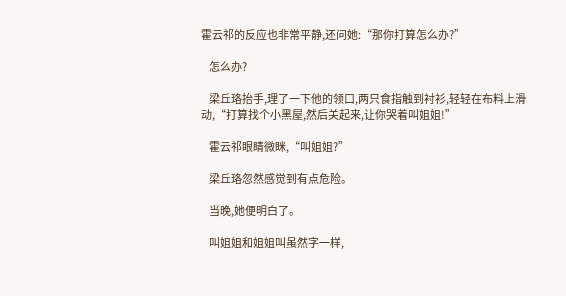霍云祁的反应也非常平静,还问她:“那你打算怎么办?”

    怎么办?

    梁丘珞抬手,理了一下他的领口,两只食指触到衬衫,轻轻在布料上滑动,“打算找个小黑屋,然后关起来,让你哭着叫姐姐!”

    霍云祁眼睛微眯,“叫姐姐?”

    梁丘珞忽然感觉到有点危险。

    当晚,她便明白了。

    叫姐姐和姐姐叫虽然字一样,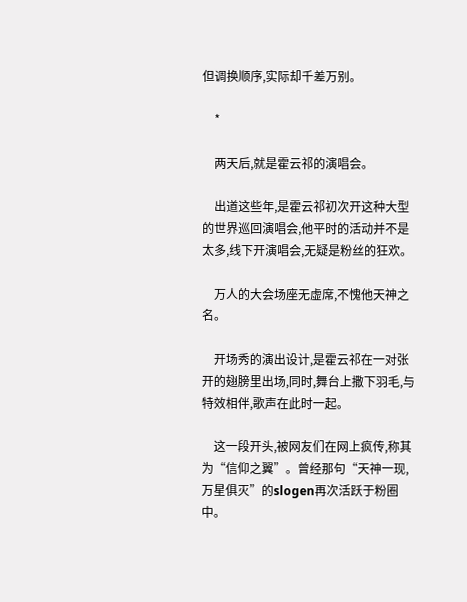但调换顺序,实际却千差万别。

    *

    两天后,就是霍云祁的演唱会。

    出道这些年,是霍云祁初次开这种大型的世界巡回演唱会,他平时的活动并不是太多,线下开演唱会,无疑是粉丝的狂欢。

    万人的大会场座无虚席,不愧他天神之名。

    开场秀的演出设计,是霍云祁在一对张开的翅膀里出场,同时,舞台上撒下羽毛,与特效相伴,歌声在此时一起。

    这一段开头,被网友们在网上疯传,称其为“信仰之翼”。曾经那句“天神一现,万星俱灭”的slogen再次活跃于粉圈中。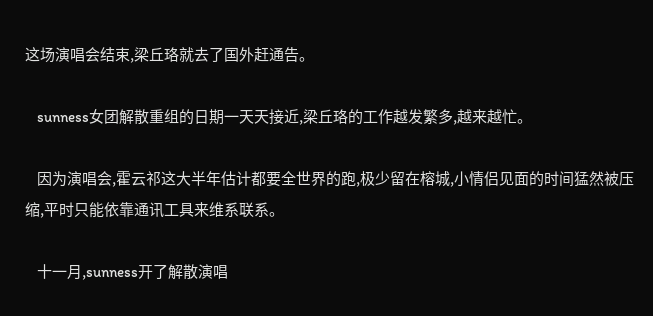这场演唱会结束,梁丘珞就去了国外赶通告。

    sunness女团解散重组的日期一天天接近,梁丘珞的工作越发繁多,越来越忙。

    因为演唱会,霍云祁这大半年估计都要全世界的跑,极少留在榕城,小情侣见面的时间猛然被压缩,平时只能依靠通讯工具来维系联系。

    十一月,sunness开了解散演唱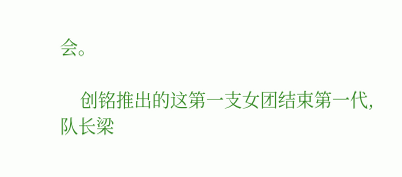会。

    创铭推出的这第一支女团结束第一代,队长梁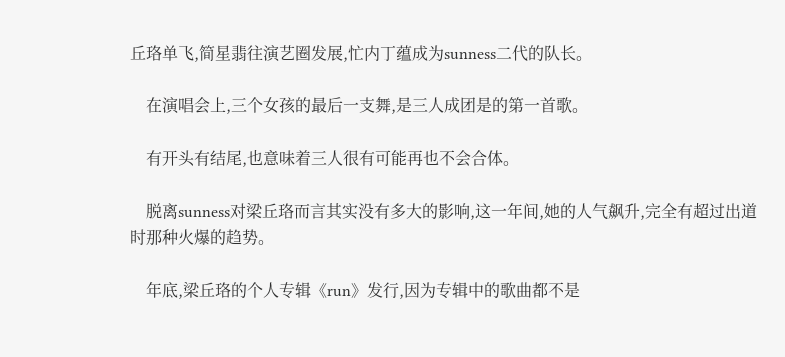丘珞单飞,简星翡往演艺圈发展,忙内丁蕴成为sunness二代的队长。

    在演唱会上,三个女孩的最后一支舞,是三人成团是的第一首歌。

    有开头有结尾,也意味着三人很有可能再也不会合体。

    脱离sunness对梁丘珞而言其实没有多大的影响,这一年间,她的人气飙升,完全有超过出道时那种火爆的趋势。

    年底,梁丘珞的个人专辑《run》发行,因为专辑中的歌曲都不是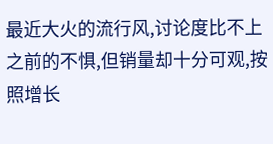最近大火的流行风,讨论度比不上之前的不惧,但销量却十分可观,按照增长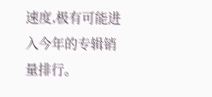速度,极有可能进入今年的专辑销量排行。